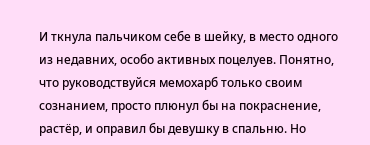И ткнула пальчиком себе в шейку, в место одного из недавних, особо активных поцелуев. Понятно, что руководствуйся мемохарб только своим сознанием, просто плюнул бы на покраснение, растёр, и оправил бы девушку в спальню. Но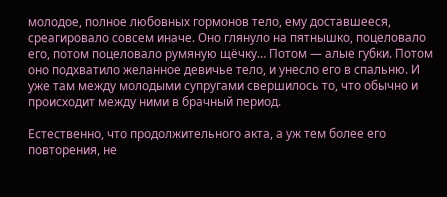молодое, полное любовных гормонов тело, ему доставшееся, среагировало совсем иначе. Оно глянуло на пятнышко, поцеловало его, потом поцеловало румяную щёчку… Потом — алые губки. Потом оно подхватило желанное девичье тело, и унесло его в спальню. И уже там между молодыми супругами свершилось то, что обычно и происходит между ними в брачный период.

Естественно, что продолжительного акта, а уж тем более его повторения, не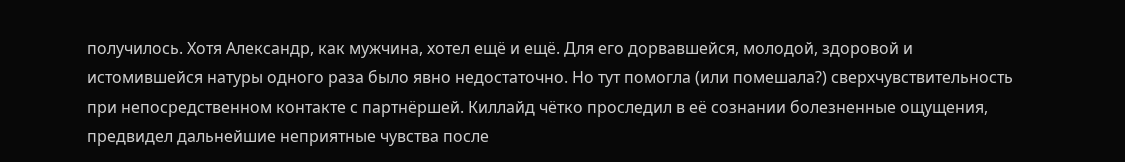получилось. Хотя Александр, как мужчина, хотел ещё и ещё. Для его дорвавшейся, молодой, здоровой и истомившейся натуры одного раза было явно недостаточно. Но тут помогла (или помешала?) сверхчувствительность при непосредственном контакте с партнёршей. Киллайд чётко проследил в её сознании болезненные ощущения, предвидел дальнейшие неприятные чувства после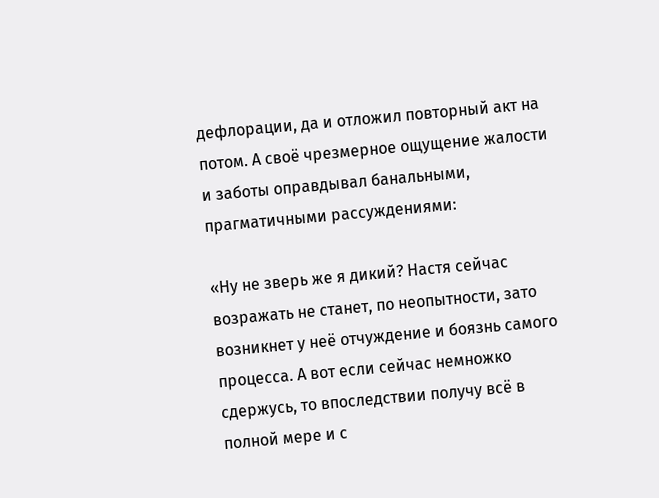дефлорации, да и отложил повторный акт на потом. А своё чрезмерное ощущение жалости и заботы оправдывал банальными, прагматичными рассуждениями:

«Ну не зверь же я дикий? Настя сейчас возражать не станет, по неопытности, зато возникнет у неё отчуждение и боязнь самого процесса. А вот если сейчас немножко сдержусь, то впоследствии получу всё в полной мере и с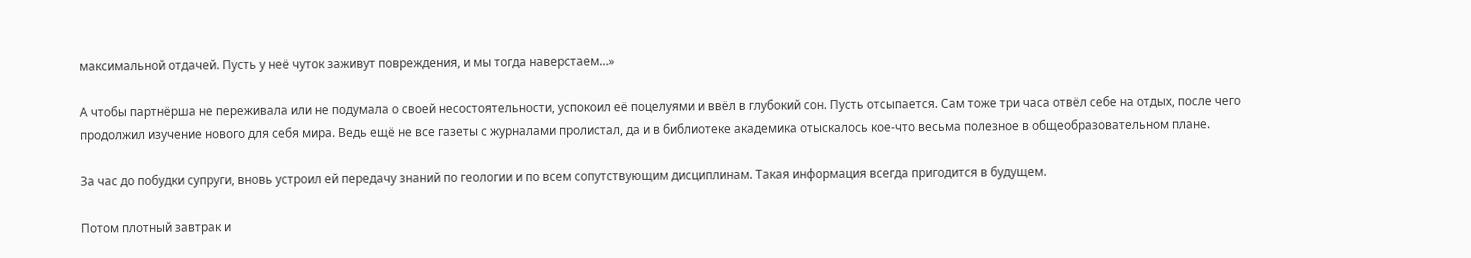максимальной отдачей. Пусть у неё чуток заживут повреждения, и мы тогда наверстаем…»

А чтобы партнёрша не переживала или не подумала о своей несостоятельности, успокоил её поцелуями и ввёл в глубокий сон. Пусть отсыпается. Сам тоже три часа отвёл себе на отдых, после чего продолжил изучение нового для себя мира. Ведь ещё не все газеты с журналами пролистал, да и в библиотеке академика отыскалось кое-что весьма полезное в общеобразовательном плане.

За час до побудки супруги, вновь устроил ей передачу знаний по геологии и по всем сопутствующим дисциплинам. Такая информация всегда пригодится в будущем.

Потом плотный завтрак и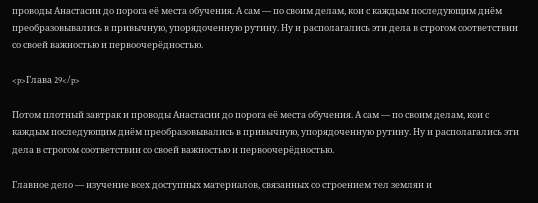проводы Анастасии до порога её места обучения. А сам — по своим делам, кои с каждым последующим днём преобразовывались в привычную, упорядоченную рутину. Ну и располагались эти дела в строгом соответствии со своей важностью и первоочерёдностью.

<p>Глава 29</p>

Потом плотный завтрак и проводы Анастасии до порога её места обучения. А сам — по своим делам, кои с каждым последующим днём преобразовывались в привычную, упорядоченную рутину. Ну и располагались эти дела в строгом соответствии со своей важностью и первоочерёдностью.

Главное дело — изучение всех доступных материалов, связанных со строением тел землян и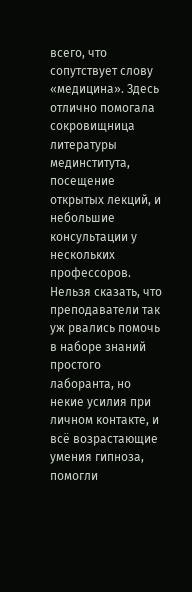всего, что сопутствует слову «медицина». Здесь отлично помогала сокровищница литературы мединститута, посещение открытых лекций, и небольшие консультации у нескольких профессоров. Нельзя сказать, что преподаватели так уж рвались помочь в наборе знаний простого лаборанта, но некие усилия при личном контакте, и всё возрастающие умения гипноза, помогли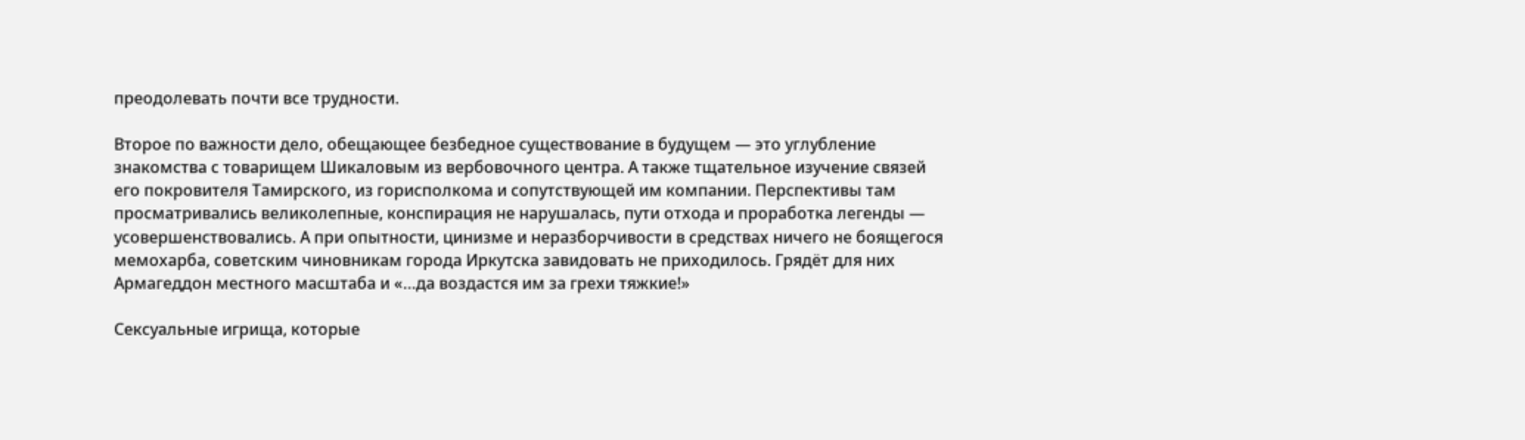преодолевать почти все трудности.

Второе по важности дело, обещающее безбедное существование в будущем — это углубление знакомства с товарищем Шикаловым из вербовочного центра. А также тщательное изучение связей его покровителя Тамирского, из горисполкома и сопутствующей им компании. Перспективы там просматривались великолепные, конспирация не нарушалась, пути отхода и проработка легенды — усовершенствовались. А при опытности, цинизме и неразборчивости в средствах ничего не боящегося мемохарба, советским чиновникам города Иркутска завидовать не приходилось. Грядёт для них Армагеддон местного масштаба и «…да воздастся им за грехи тяжкие!»

Сексуальные игрища, которые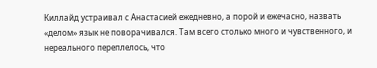Киллайд устраивал с Анастасией ежедневно, а порой и ежечасно, назвать «делом» язык не поворачивался. Там всего столько много и чувственного, и нереального переплелось, что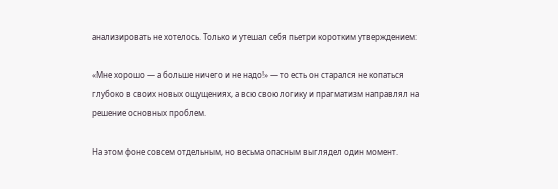анализировать не хотелось. Только и утешал себя пьетри коротким утверждением:

«Мне хорошо — а больше ничего и не надо!» — то есть он старался не копаться глубоко в своих новых ощущениях, а всю свою логику и прагматизм направлял на решение основных проблем.

На этом фоне совсем отдельным, но весьма опасным выглядел один момент.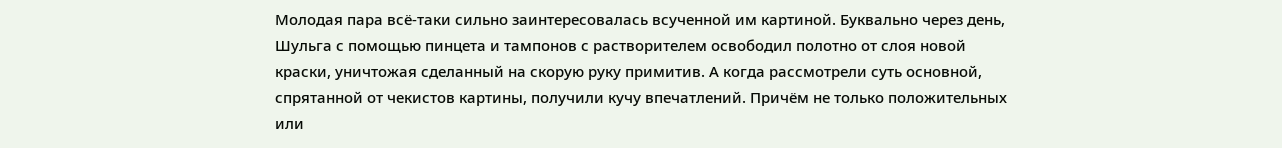Молодая пара всё-таки сильно заинтересовалась всученной им картиной. Буквально через день, Шульга с помощью пинцета и тампонов с растворителем освободил полотно от слоя новой краски, уничтожая сделанный на скорую руку примитив. А когда рассмотрели суть основной, спрятанной от чекистов картины, получили кучу впечатлений. Причём не только положительных или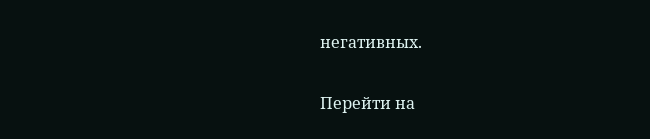негативных.

Перейти на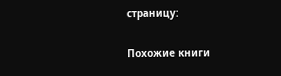страницу:

Похожие книги